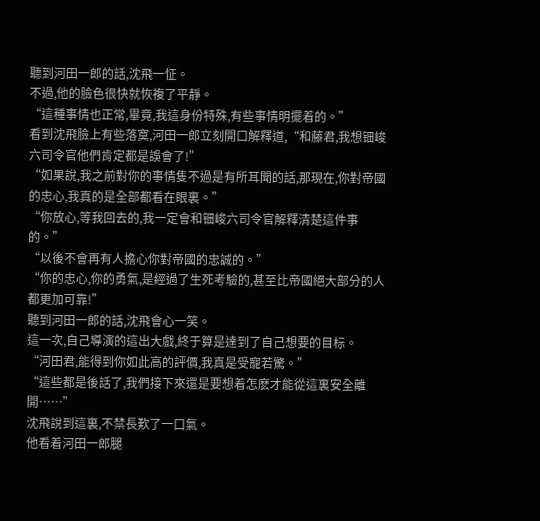聽到河田一郎的話,沈飛一怔。
不過,他的臉色很快就恢複了平靜。
“這種事情也正常,畢竟,我這身份特殊,有些事情明擺着的。”
看到沈飛臉上有些落寞,河田一郎立刻開口解釋道,“和藤君,我想钿峻六司令官他們肯定都是誤會了!”
“如果說,我之前對你的事情隻不過是有所耳聞的話,那現在,你對帝國的忠心,我真的是全部都看在眼裏。”
“你放心,等我回去的,我一定會和钿峻六司令官解釋清楚這件事的。”
“以後不會再有人擔心你對帝國的忠誠的。”
“你的忠心,你的勇氣,是經過了生死考驗的,甚至比帝國絕大部分的人都更加可靠!”
聽到河田一郎的話,沈飛會心一笑。
這一次,自己導演的這出大戲,終于算是達到了自己想要的目标。
“河田君,能得到你如此高的評價,我真是受寵若驚。”
“這些都是後話了,我們接下來還是要想着怎麽才能從這裏安全離開……”
沈飛說到這裏,不禁長歎了一口氣。
他看着河田一郎腿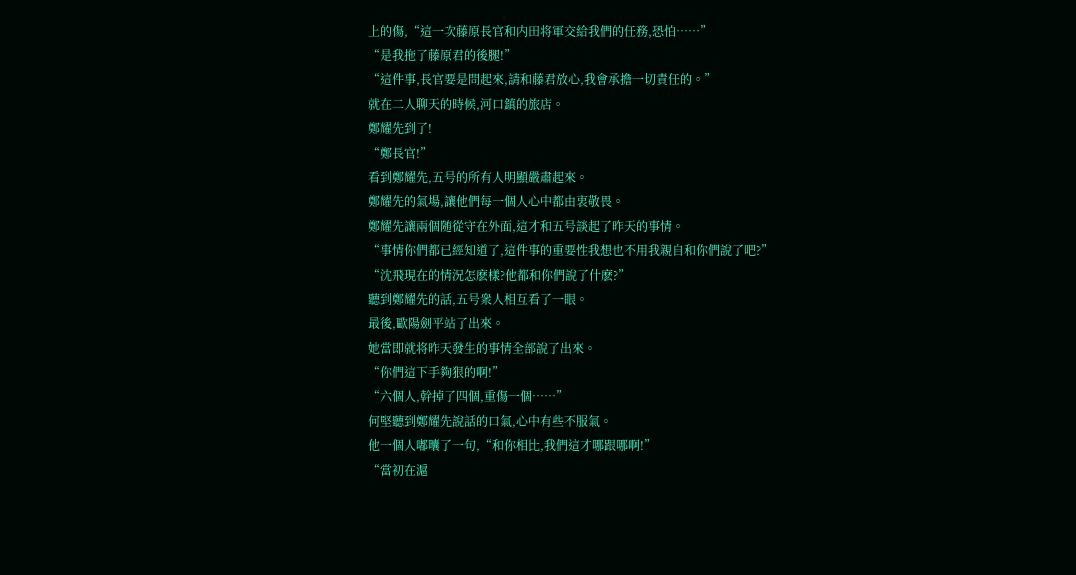上的傷,“這一次藤原長官和内田将軍交給我們的任務,恐怕……”
“是我拖了藤原君的後腿!”
“這件事,長官要是問起來,請和藤君放心,我會承擔一切責任的。”
就在二人聊天的時候,河口鎮的旅店。
鄭耀先到了!
“鄭長官!”
看到鄭耀先,五号的所有人明顯嚴肅起來。
鄭耀先的氣場,讓他們每一個人心中都由衷敬畏。
鄭耀先讓兩個随從守在外面,這才和五号談起了昨天的事情。
“事情你們都已經知道了,這件事的重要性我想也不用我親自和你們說了吧?”
“沈飛現在的情況怎麽樣?他都和你們說了什麽?”
聽到鄭耀先的話,五号衆人相互看了一眼。
最後,歐陽劍平站了出來。
她當即就将昨天發生的事情全部說了出來。
“你們這下手夠狠的啊!”
“六個人,幹掉了四個,重傷一個……”
何堅聽到鄭耀先說話的口氣,心中有些不服氣。
他一個人嘟囔了一句,“和你相比,我們這才哪跟哪啊!”
“當初在滬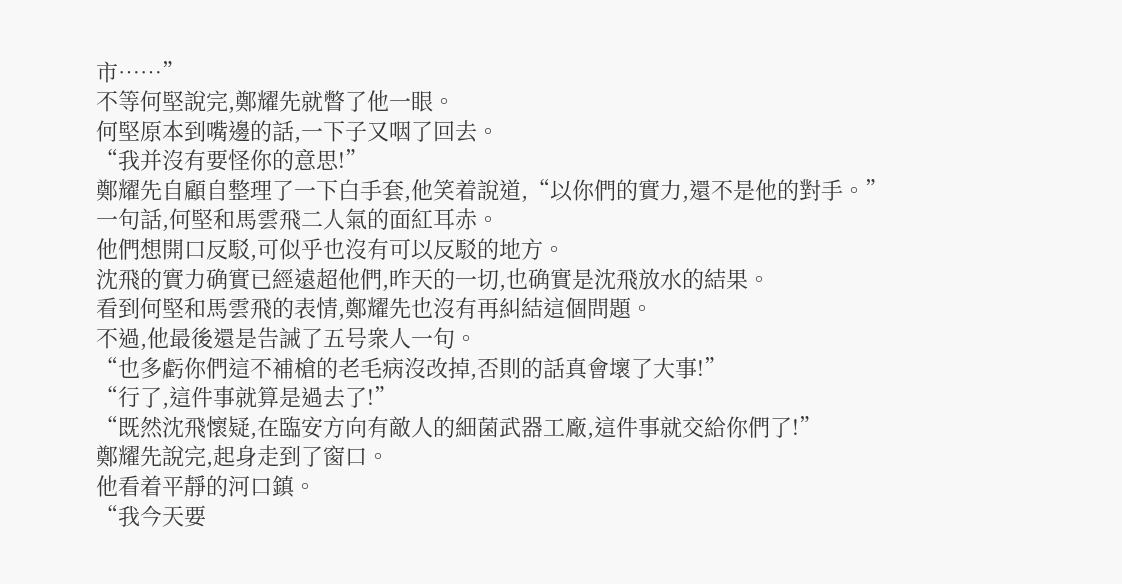市……”
不等何堅說完,鄭耀先就瞥了他一眼。
何堅原本到嘴邊的話,一下子又咽了回去。
“我并沒有要怪你的意思!”
鄭耀先自顧自整理了一下白手套,他笑着說道,“以你們的實力,還不是他的對手。”
一句話,何堅和馬雲飛二人氣的面紅耳赤。
他們想開口反駁,可似乎也沒有可以反駁的地方。
沈飛的實力确實已經遠超他們,昨天的一切,也确實是沈飛放水的結果。
看到何堅和馬雲飛的表情,鄭耀先也沒有再糾結這個問題。
不過,他最後還是告誡了五号衆人一句。
“也多虧你們這不補槍的老毛病沒改掉,否則的話真會壞了大事!”
“行了,這件事就算是過去了!”
“既然沈飛懷疑,在臨安方向有敵人的細菌武器工廠,這件事就交給你們了!”
鄭耀先說完,起身走到了窗口。
他看着平靜的河口鎮。
“我今天要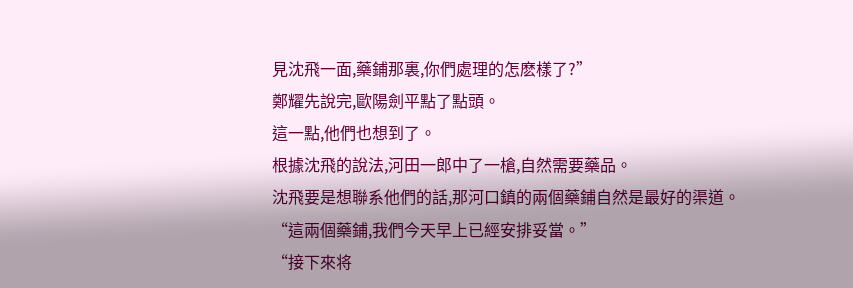見沈飛一面,藥鋪那裏,你們處理的怎麽樣了?”
鄭耀先說完,歐陽劍平點了點頭。
這一點,他們也想到了。
根據沈飛的說法,河田一郎中了一槍,自然需要藥品。
沈飛要是想聯系他們的話,那河口鎮的兩個藥鋪自然是最好的渠道。
“這兩個藥鋪,我們今天早上已經安排妥當。”
“接下來将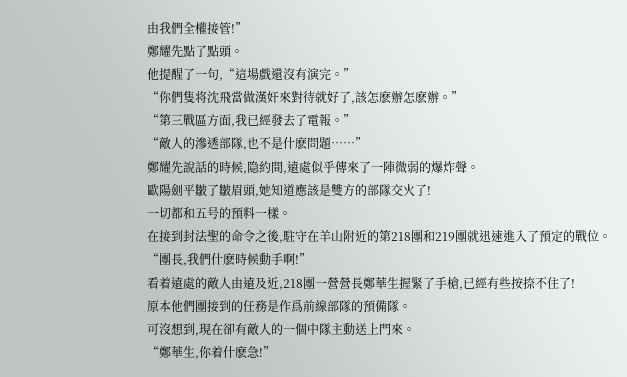由我們全權接管!”
鄭耀先點了點頭。
他提醒了一句,“這場戲還沒有演完。”
“你們隻将沈飛當做漢奸來對待就好了,該怎麽辦怎麽辦。”
“第三戰區方面,我已經發去了電報。”
“敵人的滲透部隊,也不是什麽問題……”
鄭耀先說話的時候,隐約間,遠處似乎傳來了一陣微弱的爆炸聲。
歐陽劍平皺了皺眉頭,她知道應該是雙方的部隊交火了!
一切都和五号的預料一樣。
在接到封法聖的命令之後,駐守在羊山附近的第218團和219團就迅速進入了預定的戰位。
“團長,我們什麽時候動手啊!”
看着遠處的敵人由遠及近,218團一營營長鄭華生握緊了手槍,已經有些按捺不住了!
原本他們團接到的任務是作爲前線部隊的預備隊。
可沒想到,現在卻有敵人的一個中隊主動送上門來。
“鄭華生,你着什麽急!”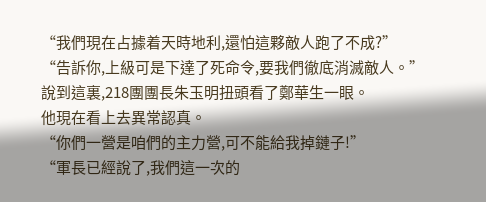“我們現在占據着天時地利,還怕這夥敵人跑了不成?”
“告訴你,上級可是下達了死命令,要我們徹底消滅敵人。”
說到這裏,218團團長朱玉明扭頭看了鄭華生一眼。
他現在看上去異常認真。
“你們一營是咱們的主力營,可不能給我掉鏈子!”
“軍長已經說了,我們這一次的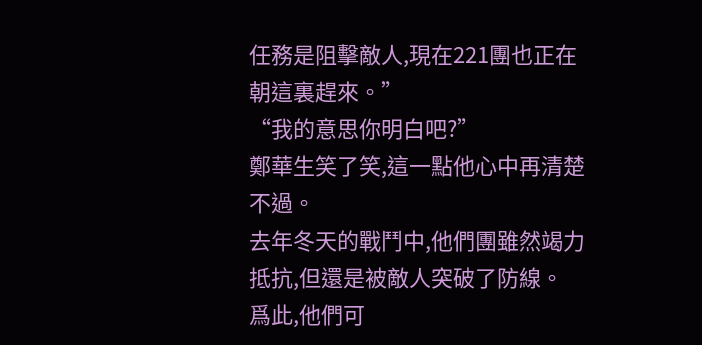任務是阻擊敵人,現在221團也正在朝這裏趕來。”
“我的意思你明白吧?”
鄭華生笑了笑,這一點他心中再清楚不過。
去年冬天的戰鬥中,他們團雖然竭力抵抗,但還是被敵人突破了防線。
爲此,他們可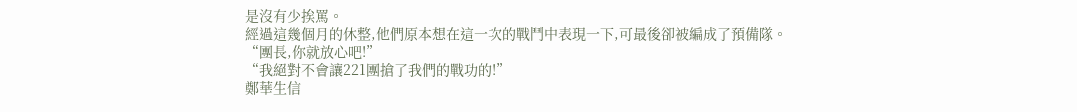是沒有少挨罵。
經過這幾個月的休整,他們原本想在這一次的戰鬥中表現一下,可最後卻被編成了預備隊。
“團長,你就放心吧!”
“我絕對不會讓221團搶了我們的戰功的!”
鄭華生信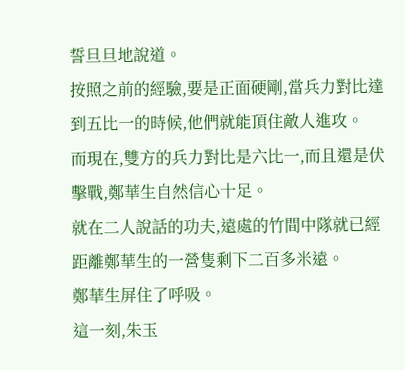誓旦旦地說道。
按照之前的經驗,要是正面硬剛,當兵力對比達到五比一的時候,他們就能頂住敵人進攻。
而現在,雙方的兵力對比是六比一,而且還是伏擊戰,鄭華生自然信心十足。
就在二人說話的功夫,遠處的竹間中隊就已經距離鄭華生的一營隻剩下二百多米遠。
鄭華生屏住了呼吸。
這一刻,朱玉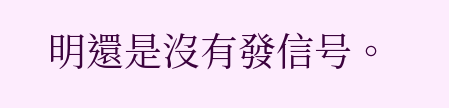明還是沒有發信号。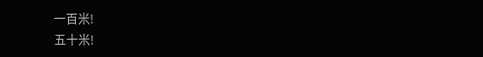一百米!
五十米!